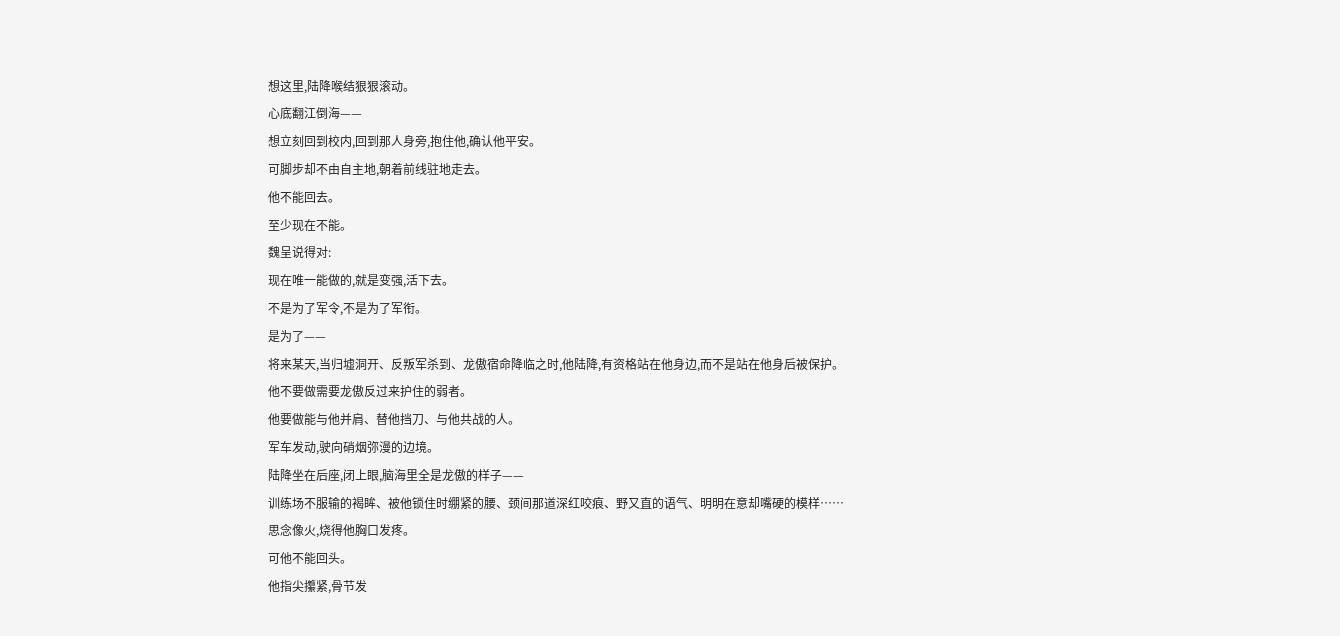想这里,陆降喉结狠狠滚动。
心底翻江倒海——
想立刻回到校内,回到那人身旁,抱住他,确认他平安。
可脚步却不由自主地,朝着前线驻地走去。
他不能回去。
至少现在不能。
魏呈说得对:
现在唯一能做的,就是变强,活下去。
不是为了军令,不是为了军衔。
是为了——
将来某天,当归墟洞开、反叛军杀到、龙傲宿命降临之时,他陆降,有资格站在他身边,而不是站在他身后被保护。
他不要做需要龙傲反过来护住的弱者。
他要做能与他并肩、替他挡刀、与他共战的人。
军车发动,驶向硝烟弥漫的边境。
陆降坐在后座,闭上眼,脑海里全是龙傲的样子——
训练场不服输的褐眸、被他锁住时绷紧的腰、颈间那道深红咬痕、野又直的语气、明明在意却嘴硬的模样……
思念像火,烧得他胸口发疼。
可他不能回头。
他指尖攥紧,骨节发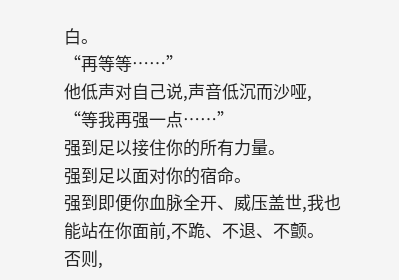白。
“再等等……”
他低声对自己说,声音低沉而沙哑,
“等我再强一点……”
强到足以接住你的所有力量。
强到足以面对你的宿命。
强到即便你血脉全开、威压盖世,我也能站在你面前,不跪、不退、不颤。
否则,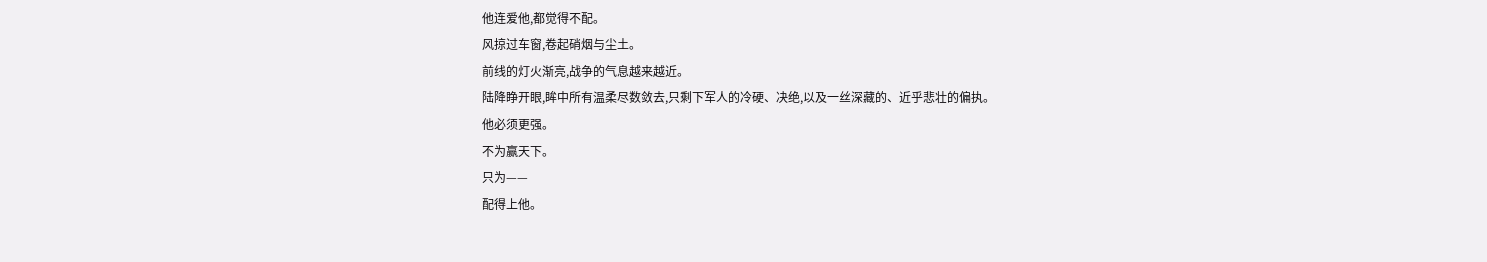他连爱他,都觉得不配。
风掠过车窗,卷起硝烟与尘土。
前线的灯火渐亮,战争的气息越来越近。
陆降睁开眼,眸中所有温柔尽数敛去,只剩下军人的冷硬、决绝,以及一丝深藏的、近乎悲壮的偏执。
他必须更强。
不为赢天下。
只为——
配得上他。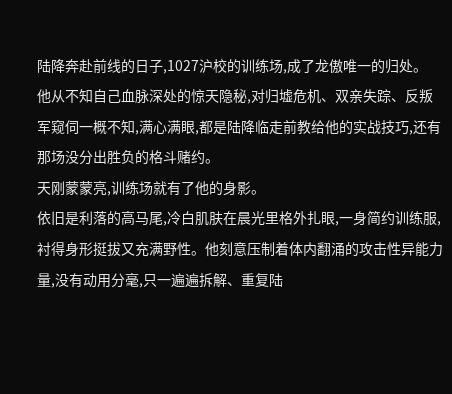陆降奔赴前线的日子,1027沪校的训练场,成了龙傲唯一的归处。
他从不知自己血脉深处的惊天隐秘,对归墟危机、双亲失踪、反叛军窥伺一概不知,满心满眼,都是陆降临走前教给他的实战技巧,还有那场没分出胜负的格斗赌约。
天刚蒙蒙亮,训练场就有了他的身影。
依旧是利落的高马尾,冷白肌肤在晨光里格外扎眼,一身简约训练服,衬得身形挺拔又充满野性。他刻意压制着体内翻涌的攻击性异能力量,没有动用分毫,只一遍遍拆解、重复陆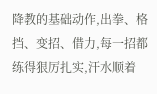降教的基础动作,出拳、格挡、变招、借力,每一招都练得狠厉扎实,汗水顺着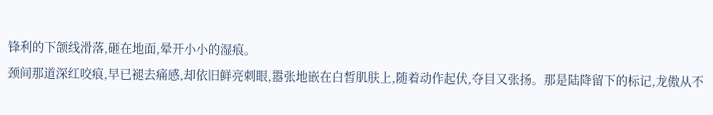锋利的下颌线滑落,砸在地面,晕开小小的湿痕。
颈间那道深红咬痕,早已褪去痛感,却依旧鲜亮刺眼,嚣张地嵌在白皙肌肤上,随着动作起伏,夺目又张扬。那是陆降留下的标记,龙傲从不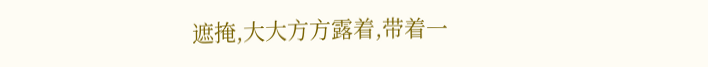遮掩,大大方方露着,带着一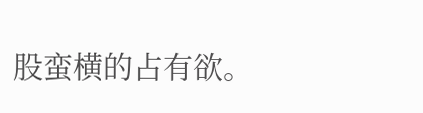股蛮横的占有欲。